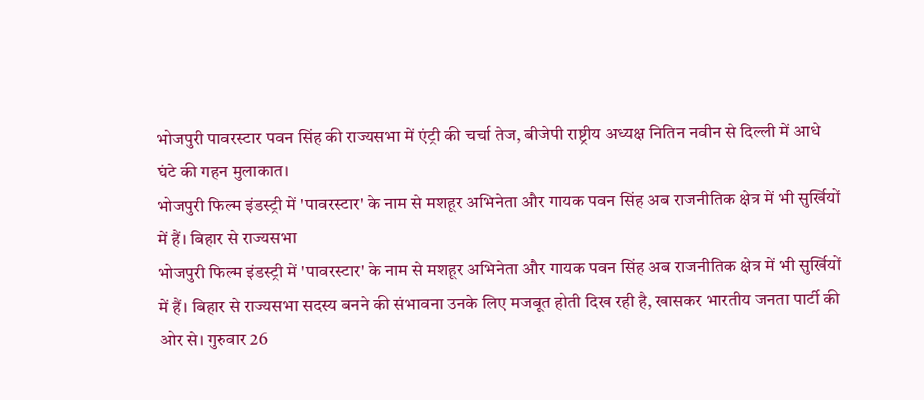भोजपुरी पावरस्टार पवन सिंह की राज्यसभा में एंट्री की चर्चा तेज, बीजेपी राष्ट्रीय अध्यक्ष नितिन नवीन से दिल्ली में आधे घंटे की गहन मुलाकात।
भोजपुरी फिल्म इंडस्ट्री में 'पावरस्टार' के नाम से मशहूर अभिनेता और गायक पवन सिंह अब राजनीतिक क्षेत्र में भी सुर्खियों में हैं। बिहार से राज्यसभा
भोजपुरी फिल्म इंडस्ट्री में 'पावरस्टार' के नाम से मशहूर अभिनेता और गायक पवन सिंह अब राजनीतिक क्षेत्र में भी सुर्खियों में हैं। बिहार से राज्यसभा सदस्य बनने की संभावना उनके लिए मजबूत होती दिख रही है, खासकर भारतीय जनता पार्टी की ओर से। गुरुवार 26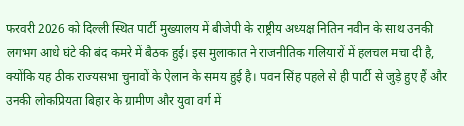फरवरी 2026 को दिल्ली स्थित पार्टी मुख्यालय में बीजेपी के राष्ट्रीय अध्यक्ष नितिन नवीन के साथ उनकी लगभग आधे घंटे की बंद कमरे में बैठक हुई। इस मुलाकात ने राजनीतिक गलियारों में हलचल मचा दी है, क्योंकि यह ठीक राज्यसभा चुनावों के ऐलान के समय हुई है। पवन सिंह पहले से ही पार्टी से जुड़े हुए हैं और उनकी लोकप्रियता बिहार के ग्रामीण और युवा वर्ग में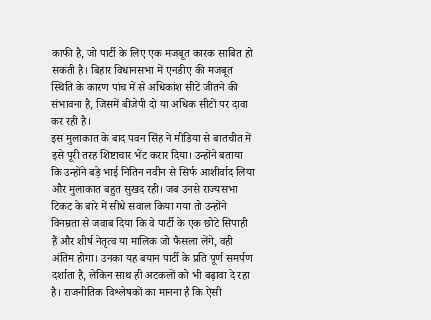काफी है, जो पार्टी के लिए एक मजबूत कारक साबित हो सकती है। बिहार विधानसभा में एनडीए की मजबूत स्थिति के कारण पांच में से अधिकांश सीटें जीतने की संभावना है, जिसमें बीजेपी दो या अधिक सीटों पर दावा कर रही है।
इस मुलाकात के बाद पवन सिंह ने मीडिया से बातचीत में इसे पूरी तरह शिष्टाचार भेंट करार दिया। उन्होंने बताया कि उन्होंने बड़े भाई नितिन नवीन से सिर्फ आशीर्वाद लिया और मुलाकात बहुत सुखद रही। जब उनसे राज्यसभा टिकट के बारे में सीधे सवाल किया गया तो उन्होंने विनम्रता से जवाब दिया कि वे पार्टी के एक छोटे सिपाही हैं और शीर्ष नेतृत्व या मालिक जो फैसला लेंगे, वही अंतिम होगा। उनका यह बयान पार्टी के प्रति पूर्ण समर्पण दर्शाता है, लेकिन साथ ही अटकलों को भी बढ़ावा दे रहा है। राजनीतिक विश्लेषकों का मानना है कि ऐसी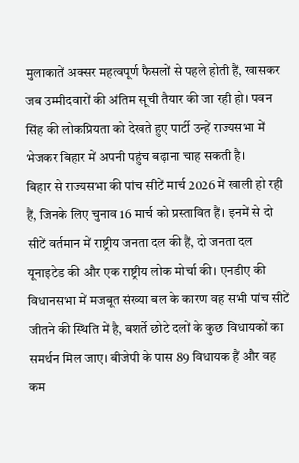मुलाकातें अक्सर महत्वपूर्ण फैसलों से पहले होती हैं, खासकर जब उम्मीदवारों की अंतिम सूची तैयार की जा रही हो। पवन सिंह की लोकप्रियता को देखते हुए पार्टी उन्हें राज्यसभा में भेजकर बिहार में अपनी पहुंच बढ़ाना चाह सकती है।
बिहार से राज्यसभा की पांच सीटें मार्च 2026 में खाली हो रही हैं, जिनके लिए चुनाव 16 मार्च को प्रस्तावित हैं। इनमें से दो सीटें वर्तमान में राष्ट्रीय जनता दल की हैं, दो जनता दल यूनाइटेड की और एक राष्ट्रीय लोक मोर्चा की। एनडीए की विधानसभा में मजबूत संख्या बल के कारण वह सभी पांच सीटें जीतने की स्थिति में है, बशर्ते छोटे दलों के कुछ विधायकों का समर्थन मिल जाए। बीजेपी के पास 89 विधायक हैं और वह कम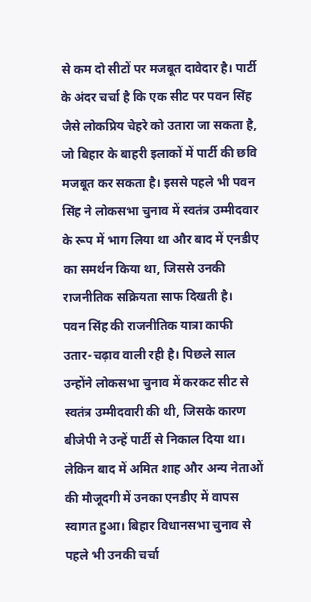से कम दो सीटों पर मजबूत दावेदार है। पार्टी के अंदर चर्चा है कि एक सीट पर पवन सिंह जैसे लोकप्रिय चेहरे को उतारा जा सकता है, जो बिहार के बाहरी इलाकों में पार्टी की छवि मजबूत कर सकता है। इससे पहले भी पवन सिंह ने लोकसभा चुनाव में स्वतंत्र उम्मीदवार के रूप में भाग लिया था और बाद में एनडीए का समर्थन किया था, जिससे उनकी राजनीतिक सक्रियता साफ दिखती है।
पवन सिंह की राजनीतिक यात्रा काफी उतार-चढ़ाव वाली रही है। पिछले साल उन्होंने लोकसभा चुनाव में करकट सीट से स्वतंत्र उम्मीदवारी की थी, जिसके कारण बीजेपी ने उन्हें पार्टी से निकाल दिया था। लेकिन बाद में अमित शाह और अन्य नेताओं की मौजूदगी में उनका एनडीए में वापस स्वागत हुआ। बिहार विधानसभा चुनाव से पहले भी उनकी चर्चा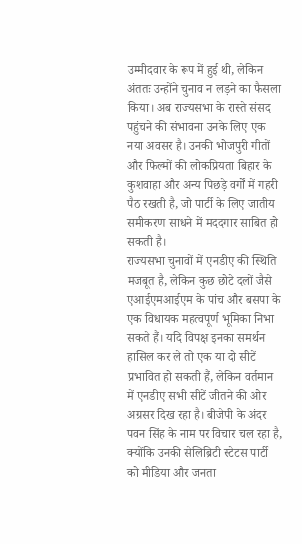उम्मीदवार के रूप में हुई थी, लेकिन अंततः उन्होंने चुनाव न लड़ने का फैसला किया। अब राज्यसभा के रास्ते संसद पहुंचने की संभावना उनके लिए एक नया अवसर है। उनकी भोजपुरी गीतों और फिल्मों की लोकप्रियता बिहार के कुशवाहा और अन्य पिछड़े वर्गों में गहरी पैठ रखती है, जो पार्टी के लिए जातीय समीकरण साधने में मददगार साबित हो सकती है।
राज्यसभा चुनावों में एनडीए की स्थिति मजबूत है, लेकिन कुछ छोटे दलों जैसे एआईएमआईएम के पांच और बसपा के एक विधायक महत्वपूर्ण भूमिका निभा सकते हैं। यदि विपक्ष इनका समर्थन हासिल कर ले तो एक या दो सीटें प्रभावित हो सकती हैं, लेकिन वर्तमान में एनडीए सभी सीटें जीतने की ओर अग्रसर दिख रहा है। बीजेपी के अंदर पवन सिंह के नाम पर विचार चल रहा है, क्योंकि उनकी सेलिब्रिटी स्टेटस पार्टी को मीडिया और जनता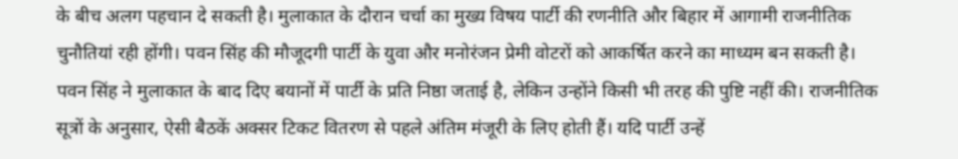के बीच अलग पहचान दे सकती है। मुलाकात के दौरान चर्चा का मुख्य विषय पार्टी की रणनीति और बिहार में आगामी राजनीतिक चुनौतियां रही होंगी। पवन सिंह की मौजूदगी पार्टी के युवा और मनोरंजन प्रेमी वोटरों को आकर्षित करने का माध्यम बन सकती है।
पवन सिंह ने मुलाकात के बाद दिए बयानों में पार्टी के प्रति निष्ठा जताई है, लेकिन उन्होंने किसी भी तरह की पुष्टि नहीं की। राजनीतिक सूत्रों के अनुसार, ऐसी बैठकें अक्सर टिकट वितरण से पहले अंतिम मंजूरी के लिए होती हैं। यदि पार्टी उन्हें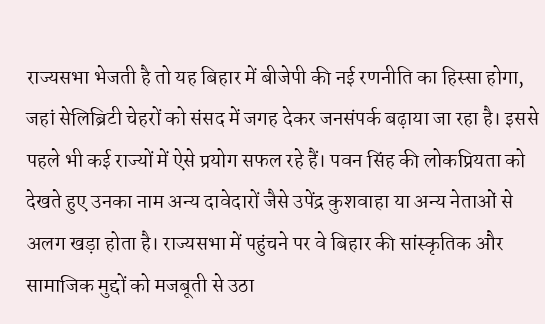राज्यसभा भेजती है तो यह बिहार में बीजेपी की नई रणनीति का हिस्सा होगा, जहां सेलिब्रिटी चेहरों को संसद में जगह देकर जनसंपर्क बढ़ाया जा रहा है। इससे पहले भी कई राज्यों में ऐसे प्रयोग सफल रहे हैं। पवन सिंह की लोकप्रियता को देखते हुए उनका नाम अन्य दावेदारों जैसे उपेंद्र कुशवाहा या अन्य नेताओं से अलग खड़ा होता है। राज्यसभा में पहुंचने पर वे बिहार की सांस्कृतिक और सामाजिक मुद्दों को मजबूती से उठा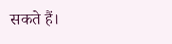सकते हैं।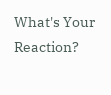What's Your Reaction?